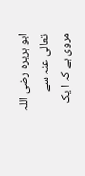ابو ہریرہ رضی اللہ تعالی عنہ سے مروی ہے کہ ا یک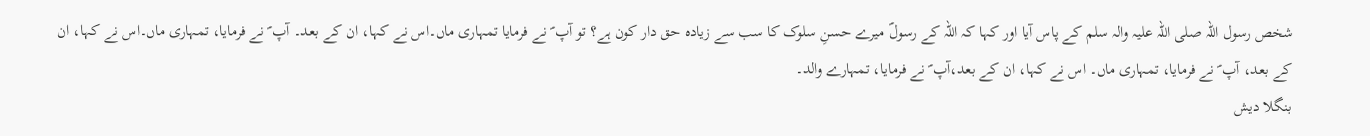شخص رسول اللہ صلی اللہ علیہ والہ سلم کے پاس آیا اور کہا کہ اللہ کے رسولؐ میرے حسنِ سلوک کا سب سے زیادہ حق دار کون ہے؟ تو آپ ؐ نے فرمایا تمہاری ماں۔اس نے کہا، ان کے بعد۔ آپ ؐ نے فرمایا، تمہاری ماں۔اس نے کہا، ان کے بعد، آپ ؐ نے فرمایا، تمہاری ماں۔ اس نے کہا، ان کے بعد،آپ ؐ نے فرمایا، تمہارے والد۔
بنگلا دیش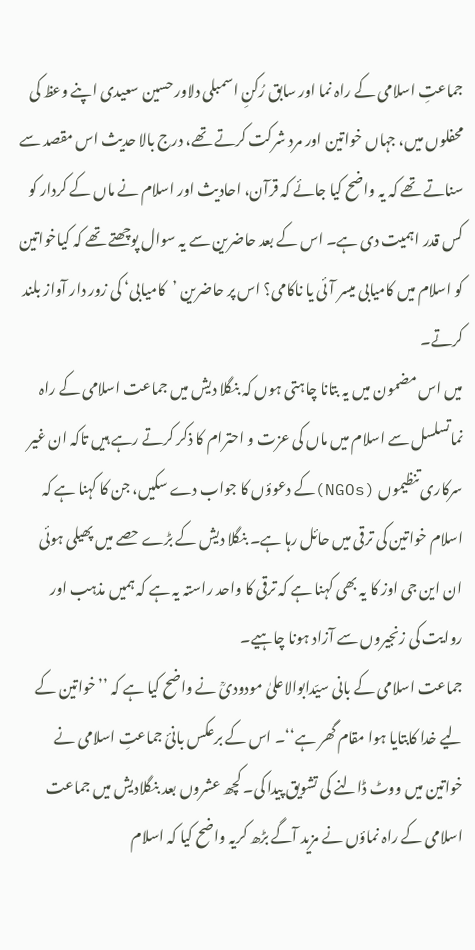جماعتِ اسلامی کے راہ نما اور سابق رُکنِ اسمبلی دلاور حسین سعیدی اپنے وعظ کی محفلوں میں، جہاں خواتین اور مرد شرکت کرتے تھے، درج بالا حدیث اس مقصد سے سناتے تھے کہ یہ واضح کیا جائے کہ قرآن، احادیث اور اسلام نے ماں کے کردار کو کس قدر اہمیت دی ہے۔ اس کے بعد حاضرین سے یہ سوال پوچھتے تھے کہ کیاخواتین کو اسلام میں کامیابی میسر آئی یا ناکامی؟ اس پر حاضرین ’کامیابی‘ کی زور دار آواز بلند کرتے۔
میں اس مضمون میں یہ بتانا چاہتی ہوں کہ بنگلا دیش میں جماعت اسلامی کے راہ نماتسلسل سے اسلام میں ماں کی عزت و احترام کا ذکر کرتے رہے ہیں تاکہ ان غیر سرکاری تنظیموں (NGOs)کے دعوؤں کا جواب دے سکیں، جن کا کہنا ہے کہ اسلام خواتین کی ترقی میں حائل رہا ہے۔ بنگلا دیش کے بڑے حصے میں پھیلی ہوئی ان این جی اوز کا یہ بھی کہنا ہے کہ ترقی کا واحد راستہ یہ ہے کہ ہمیں مذہب اور روایت کی زنجیروں سے آزاد ہونا چاہیے۔
جماعت اسلامی کے بانی سیّدابوالاعلیٰ مودودیؒ نے واضح کیا ہے کہ ’’خواتین کے لیے خدا کابتایا ہوا مقام گھر ہے‘‘۔ اس کے برعکس بانیٔ جماعتِ اسلامی نے خواتین میں ووٹ ڈالنے کی تشویق پیدا کی۔ کچھ عشروں بعد بنگلادیش میں جماعت اسلامی کے راہ نماؤں نے مزید آگے بڑھ کریہ واضح کیا کہ اسلام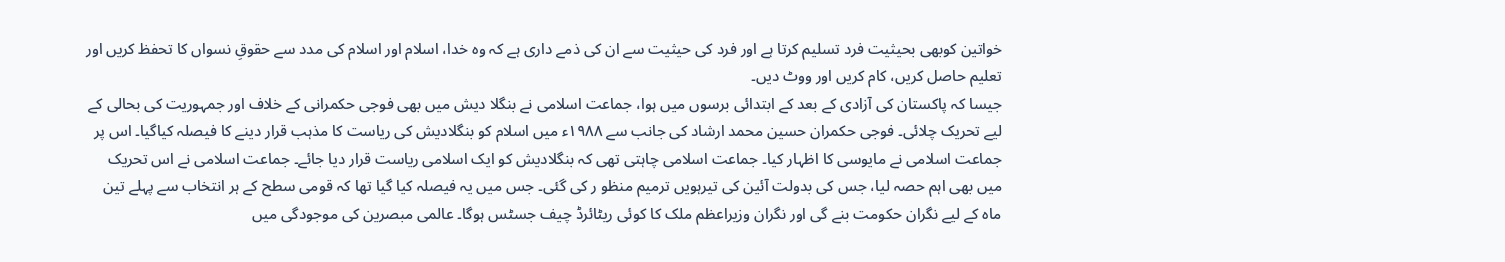خواتین کوبھی بحیثیت فرد تسلیم کرتا ہے اور فرد کی حیثیت سے ان کی ذمے داری ہے کہ وہ خدا، اسلام اور اسلام کی مدد سے حقوقِ نسواں کا تحفظ کریں اور تعلیم حاصل کریں، کام کریں اور ووٹ دیں۔
جیسا کہ پاکستان کی آزادی کے بعد کے ابتدائی برسوں میں ہوا، جماعت اسلامی نے بنگلا دیش میں بھی فوجی حکمرانی کے خلاف اور جمہوریت کی بحالی کے لیے تحریک چلائی۔ فوجی حکمران حسین محمد ارشاد کی جانب سے ۱۹۸۸ء میں اسلام کو بنگلادیش کی ریاست کا مذہب قرار دینے کا فیصلہ کیاگیا۔ اس پر جماعت اسلامی نے مایوسی کا اظہار کیا۔ جماعت اسلامی چاہتی تھی کہ بنگلادیش کو ایک اسلامی ریاست قرار دیا جائے۔ جماعت اسلامی نے اس تحریک میں بھی اہم حصہ لیا، جس کی بدولت آئین کی تیرہویں ترمیم منظو ر کی گئی۔ جس میں یہ فیصلہ کیا گیا تھا کہ قومی سطح کے ہر انتخاب سے پہلے تین ماہ کے لیے نگران حکومت بنے گی اور نگران وزیراعظم ملک کا کوئی ریٹائرڈ چیف جسٹس ہوگا۔ عالمی مبصرین کی موجودگی میں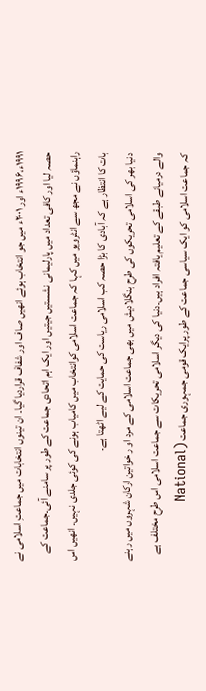۱۹۹۱ء،۱۹۹۶ء اور ۲۰۰۱ء میں جو انتخاب ہوئے انھیں صاف اور شفاف قراردیا گیا۔ ان تینوں انتخابات میں جماعتِ اسلامی نے حصہ لیا اور کافی تعداد میں پارلیمانی نشستیں جیتیں اور ایک اہم اتحادی جماعت کے طور پر سامنے آئی۔جماعت کے راہنماؤں نے مجھ سے انٹرویو میں کہا کہ جماعت اسلامی کوانتخاب میں کامیاب ہونے کی کوئی جلدی نہیں۔ انھیں اس بات کا انتظار ہے کہ آبادی کا بڑا حصہ کب اسلامی ریاست کی حمایت کے لیے اٹھتا ہے۔
دنیا بھر کی اسلامی تحریکوں کی طرح بنگلادیش میں بھی جماعت اسلامی کے مرد او ر خواتین ارکان شہروں میں رہنے والے درمیانے طبقے کے تعلیم یافتہ افراد ہیں۔دنیا کی دیگر اسلامی تحریکات سے جماعت اسلامی اس طرح مختلف ہے کہ جماعت اسلامی کو ایک سیاسی جماعت کے طور پرایک قومی جمہوری جماعت (National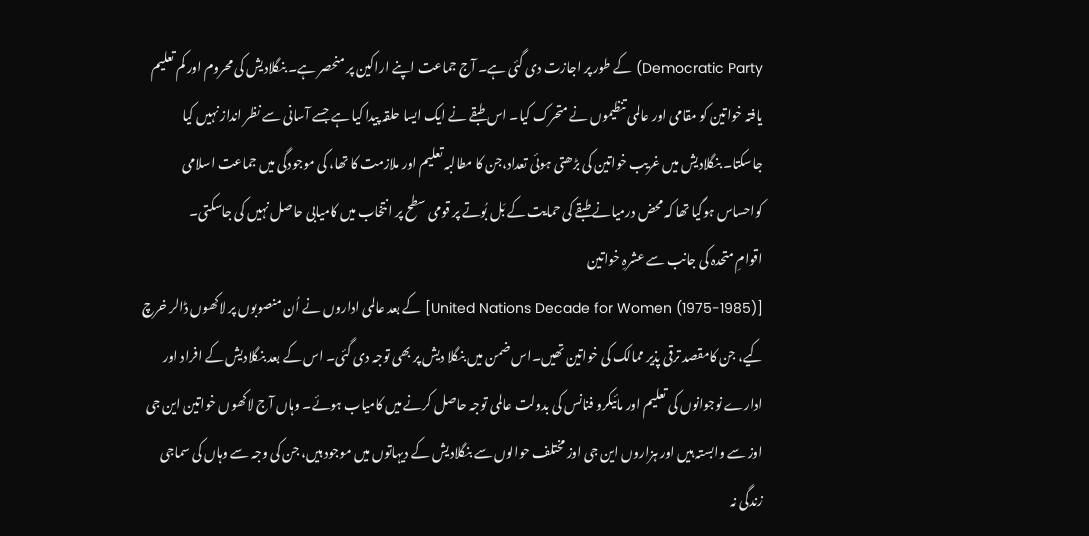Democratic Party) کے طور پر اجازت دی گئی ہے۔ آج جماعت اپنے اراکین پر منحصر ہے۔ بنگلادیش کی محروم اور کم تعلیم یافتہ خواتین کو مقامی اور عالمی تنظیموں نے متحرک کیا۔ اس طبقے نے ایک ایسا حلقہ پیدا کیا ہے جسے آسانی سے نظر انداز نہیں کیا جاسکتا۔ بنگلادیش میں غریب خواتین کی بڑھتی ہوئی تعداد،جن کا مطالبہ تعلیم اور ملازمت کا تھا، کی موجودگی میں جماعت اسلامی کواحساس ہوگیا تھا کہ محض درمیانے طبقے کی حمایت کے بَل بُوتے پر قومی سطح پر انتخاب میں کامیابی حاصل نہیں کی جاسکتی۔
اقوامِ متحدہ کی جانب سے عشرہِ خواتین
[United Nations Decade for Women (1975-1985)] کے بعد عالمی اداروں نے اُن منصوبوں پر لاکھوں ڈالر خرچ کیے، جن کامقصد ترقی پذیر ممالک کی خواتین تھیں۔اس ضمن میں بنگلا دیش پر بھی توجہ دی گئی۔ اس کے بعد بنگلادیش کے افراد اور ادارے نوجوانوں کی تعلیم اور مائیکرو فنانس کی بدولت عالمی توجہ حاصل کرنے میں کامیاب ہوئے۔ وہاں آج لاکھوں خواتین این جی اوز سے وابستہ ہیں اور ہزاروں این جی اوز مختلف حوالوں سے بنگلادیش کے دیہاتوں میں موجود ہیں، جن کی وجہ سے وہاں کی سماجی زندگی نہ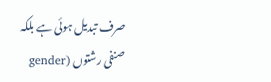صرف تبدیل ہوئی ہے بلکہ صنفی رشتوں (gender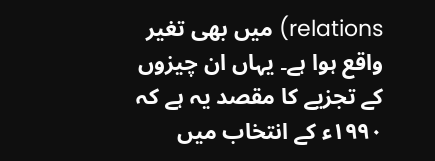relations) میں بھی تغیر واقع ہوا ہے۔ یہاں ان چیزوں کے تجزیے کا مقصد یہ ہے کہ ۱۹۹۰ء کے انتخاب میں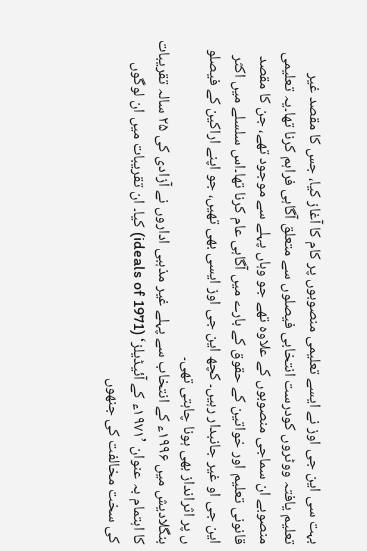بہت سی این جی اوز نے ایسے تعلیمی منصوبوں پر کام کا آغاز کیا، جس کا مقصد غیر تعلیم یافتہ ووٹروں کودرست انتخابی فیصلوں سے متعلق آگاہی فراہم کرنا تھا۔یہ تعلیمی منصوبے ان سماجی منصوبوں کے علاوہ تھے جو وہاں پہلے سے موجود تھے، جن کا مقصد قانونی تعلیم اور خواتین کے حقوق کے بارے میں آگاہی عام کرنا تھا۔اس سلسلے میں اکثر این جی او غیر جانبدار رہیں۔ کچھ این جی اوز ایسی بھی تھیں، جو اپنے اراکین کے فیصلو ں پر اثرانداز بھی ہونا چاہتی تھی۔
بنگلادیش میں ۱۹۹۶ء کے انتخاب سے پہلے غیر مذہبی اداروں نے آزادی کی ۲۵ سالہ تقریبات کا اہتمام بہ عنوان ’۱۹۷۱ء کے آئیڈیلز‘ (ideals of 1971) کیا۔ ان تقریبات میں ان لوگوں کی سخت مخالفت کی جنھوں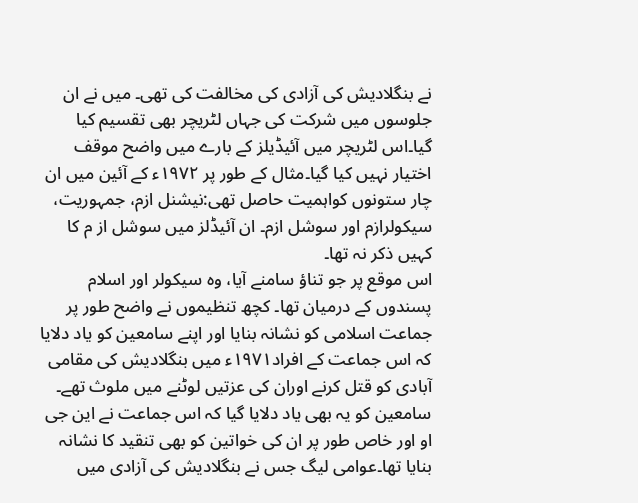نے بنگلادیش کی آزادی کی مخالفت کی تھی۔ میں نے ان جلوسوں میں شرکت کی جہاں لٹریچر بھی تقسیم کیا گیا۔اس لٹریچر میں آئیڈیلز کے بارے میں واضح موقف اختیار نہیں کیا گیا۔مثال کے طور پر ۱۹۷۲ء کے آئین میں ان چار ستونوں کواہمیت حاصل تھی:نیشنل ازم، جمہوریت، سیکولرازم اور سوشل ازم۔ ان آئیڈلز میں سوشل از م کا کہیں ذکر نہ تھا۔
اس موقع پر جو تناؤ سامنے آیا، وہ سیکولر اور اسلام پسندوں کے درمیان تھا۔ کچھ تنظیموں نے واضح طور پر جماعت اسلامی کو نشانہ بنایا اور اپنے سامعین کو یاد دلایا کہ اس جماعت کے افراد۱۹۷۱ء میں بنگلادیش کی مقامی آبادی کو قتل کرنے اوران کی عزتیں لوٹنے میں ملوث تھے۔ سامعین کو یہ بھی یاد دلایا گیا کہ اس جماعت نے این جی او اور خاص طور پر ان کی خواتین کو بھی تنقید کا نشانہ بنایا تھا۔عوامی لیگ جس نے بنگلادیش کی آزادی میں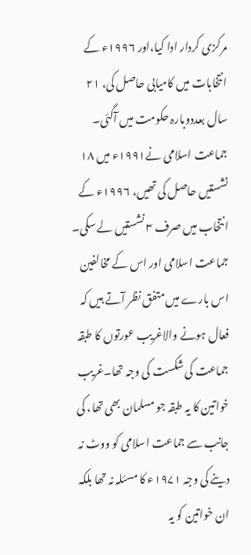مرکزی کردار ادا کیا،اور ۱۹۹۶ء کے انتخابات میں کامیابی حاصل کی، ۲۱ سال بعددوبارہ حکومت میں آگئی۔ جماعت اسلامی نے۱۹۹۱ء میں ۱۸ نشستیں حاصل کی تھیں، ۱۹۹۶ء کے انتخاب میں صرف ۳ نشستیں لے سکی۔ جماعت اسلامی اور اس کے مخالفین اس بارے میں متفق نظر آتے ہیں کہ فعال ہونے والاغریب عورتوں کا طبقہ جماعت کی شکست کی وجہ تھا۔غریب خواتین کا یہ طبقہ جو مسلمان بھی تھا، کی جانب سے جماعت اسلامی کو ووٹ نہ دینے کی وجہ ۱۹۷۱ء کا مسئلہ نہ تھا بلکہ ان خواتین کو یہ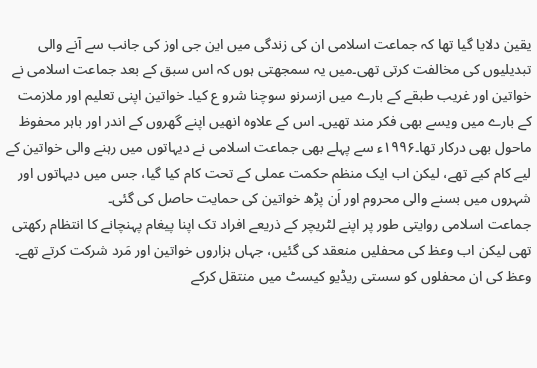یقین دلایا گیا تھا کہ جماعت اسلامی ان کی زندگی میں این جی اوز کی جانب سے آنے والی تبدیلیوں کی مخالفت کرتی تھی۔میں یہ سمجھتی ہوں کہ اس سبق کے بعد جماعت اسلامی نے خواتین اور غریب طبقے کے بارے میں ازسرنو سوچنا شرو ع کیا۔ خواتین اپنی تعلیم اور ملازمت کے بارے میں ویسے بھی فکر مند تھیں۔ اس کے علاوہ انھیں اپنے گھروں کے اندر اور باہر محفوظ ماحول بھی درکار تھا۔۱۹۹۶ء سے پہلے بھی جماعت اسلامی نے دیہاتوں میں رہنے والی خواتین کے لیے کام کیے تھے، لیکن اب ایک منظم حکمت عملی کے تحت کام کیا گیا، جس میں دیہاتوں اور شہروں میں بسنے والی محروم اور اَن پڑھ خواتین کی حمایت حاصل کی گئی۔
جماعت اسلامی روایتی طور پر اپنے لٹریچر کے ذریعے افراد تک اپنا پیغام پہنچانے کا انتظام رکھتی تھی لیکن اب وعظ کی محفلیں منعقد کی گئیں، جہاں ہزاروں خواتین اور مَرد شرکت کرتے تھے۔ وعظ کی ان محفلوں کو سستی ریڈیو کیسٹ میں منتقل کرکے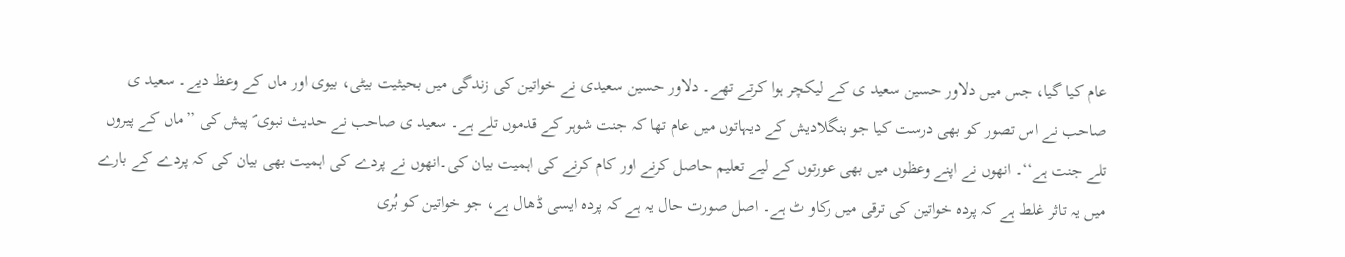عام کیا گیا، جس میں دلاور حسین سعید ی کے لیکچر ہوا کرتے تھے۔ دلاور حسین سعیدی نے خواتین کی زندگی میں بحیثیت بیٹی، بیوی اور ماں کے وعظ دیے۔ سعید ی صاحب نے اس تصور کو بھی درست کیا جو بنگلادیش کے دیہاتوں میں عام تھا کہ جنت شوہر کے قدموں تلے ہے۔ سعید ی صاحب نے حدیث نبوی ؐ پیش کی ’’ماں کے پیروں تلے جنت ہے‘‘۔ انھوں نے اپنے وعظوں میں بھی عورتوں کے لیے تعلیم حاصل کرنے اور کام کرنے کی اہمیت بیان کی۔انھوں نے پردے کی اہمیت بھی بیان کی کہ پردے کے بارے میں یہ تاثر غلط ہے کہ پردہ خواتین کی ترقی میں رکاو ٹ ہے۔ اصل صورت حال یہ ہے کہ پردہ ایسی ڈھال ہے، جو خواتین کو بُری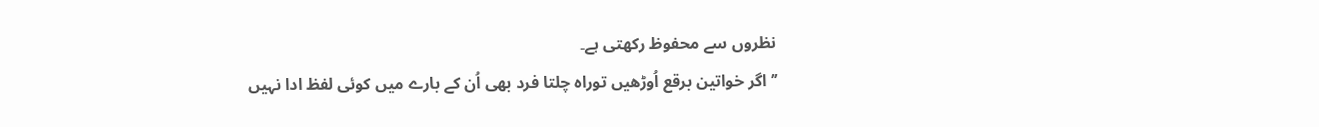نظروں سے محفوظ رکھتی ہے۔
’’اگر خواتین برقع اُوڑھیں توراہ چلتا فرد بھی اُن کے بارے میں کوئی لفظ ادا نہیں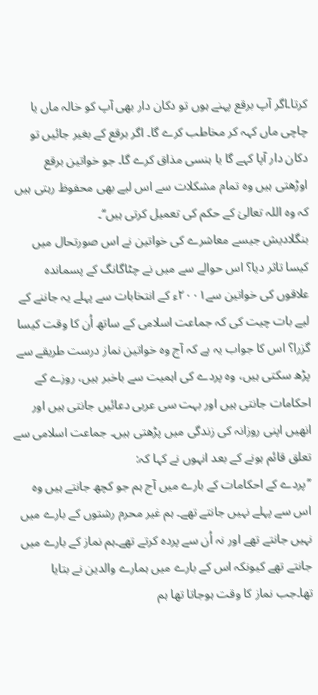کرتا۔اگر آپ برقع پہنے ہوں تو دکان دار بھی آپ کو خالہ ماں یا چاچی ماں کہہ کر مخاطب کرے گا۔ اگر برقع کے بغیر جائیں تو دکان دار آپا کہے گا یا ہنسی مذاق کرے گا۔ جو خواتین برقع اوڑھتی ہیں وہ تمام مشکلات سے اس لیے بھی محفوظ رہتی ہیں کہ وہ اللہ تعالیٰ کے حکم کی تعمیل کرتی ہیں‘‘۔
بنگلادیش جیسے معاشرے کی خواتین نے اس صورتحال میں کیسا تاثر دیا؟ اس حوالے سے میں نے چٹاگانگ کے پسماندہ علاقوں کی خواتین سے۲۰۰۱ء کے انتخابات سے پہلے یہ جاننے کے لیے بات چیت کی کہ جماعت اسلامی کے ساتھ اُن کا وقت کیسا گزرا؟ اس کا جواب یہ ہے کہ آج وہ خواتین نماز درست طریقے سے پڑھ سکتی ہیں، وہ پردے کی اہمیت سے باخبر ہیں، روزے کے احکامات جانتی ہیں اور بہت سی عربی دعائیں جانتی ہیں اور انھیں اپنی روزانہ کی زندگی میں پڑھتی ہیں۔ جماعت اسلامی سے تعلق قائم ہونے کے بعد انہوں نے کہا کہ:
’’پردے کے احکامات کے بارے میں آج ہم جو کچھ جانتے ہیں وہ اس سے پہلے نہیں جانتے تھے۔ ہم غیر محرم رشتوں کے بارے میں نہیں جانتے تھے اور نہ اُن سے پردہ کرتے تھے۔ہم نماز کے بارے میں جانتے تھے کیونکہ اس کے بارے میں ہمارے والدین نے بتایا تھا۔جب نماز کا وقت ہوجاتا تھا ہم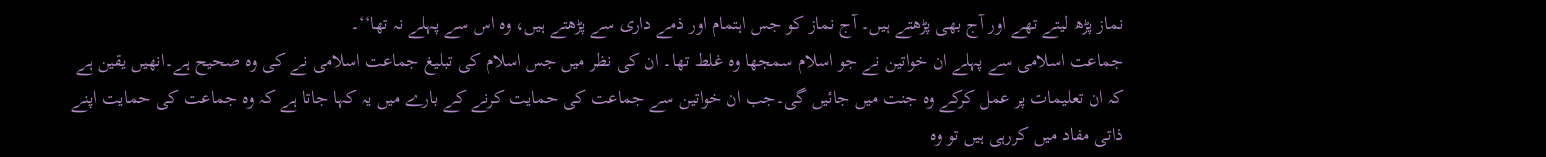نماز پڑھ لیتے تھے اور آج بھی پڑھتے ہیں۔ آج نماز کو جس اہتمام اور ذمے داری سے پڑھتے ہیں، وہ اس سے پہلے نہ تھا‘‘۔
جماعت اسلامی سے پہلے ان خواتین نے جو اسلام سمجھا وہ غلط تھا۔ ان کی نظر میں جس اسلام کی تبلیغ جماعت اسلامی نے کی وہ صحیح ہے۔انھیں یقین ہے کہ ان تعلیمات پر عمل کرکے وہ جنت میں جائیں گی۔جب ان خواتین سے جماعت کی حمایت کرنے کے بارے میں یہ کہا جاتا ہے کہ وہ جماعت کی حمایت اپنے ذاتی مفاد میں کررہی ہیں تو وہ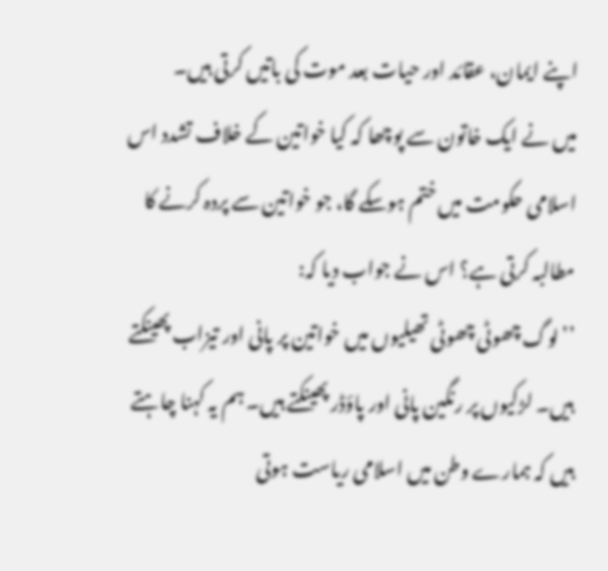اپنے ایمان، عقائد اور حیات بعد موت کی باتیں کرتی ہیں۔
میں نے ایک خاتون سے پوچھا کہ کیا خواتین کے خلاف تشدد اس اسلامی حکومت میں ختم ہوسکے گا، جو خواتین سے پردہ کرنے کا مطالبہ کرتی ہے؟ اس نے جواب دیا کہ:
’’لوگ چھوٹی چھوٹی تھیلیوں میں خواتین پر پانی اور تیزاب پھینکتے ہیں۔ لڑکیوں پر رنگین پانی اور پاؤڈر پھینکتے ہیں۔ ہم یہ کہنا چاہتے ہیں کہ ہمارے وطن میں اسلامی ریاست ہوتی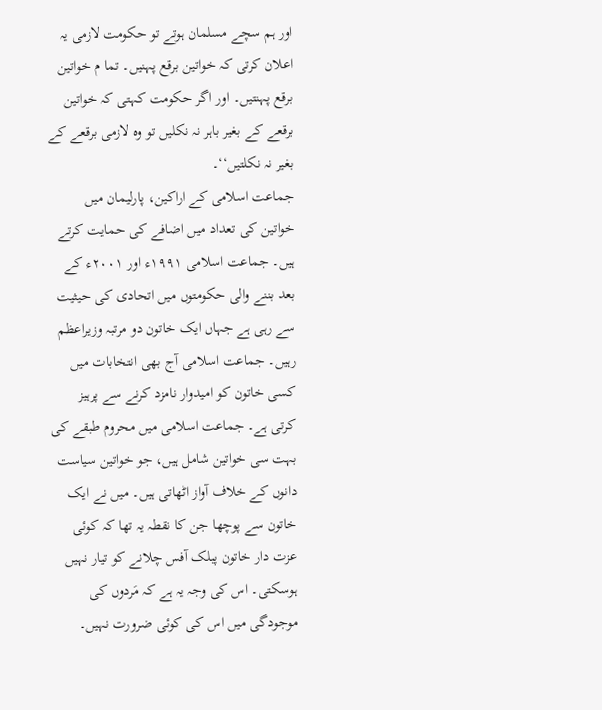اور ہم سچے مسلمان ہوتے تو حکومت لازمی یہ اعلان کرتی کہ خواتین برقع پہنیں۔ تما م خواتین برقع پہنتیں۔ اور اگر حکومت کہتی کہ خواتین برقعے کے بغیر باہر نہ نکلیں تو وہ لازمی برقعے کے بغیر نہ نکلتیں‘‘۔
جماعت اسلامی کے اراکین، پارلیمان میں خواتین کی تعداد میں اضافے کی حمایت کرتے ہیں۔ جماعت اسلامی ۱۹۹۱ء اور ۲۰۰۱ء کے بعد بننے والی حکومتوں میں اتحادی کی حیثیت سے رہی ہے جہاں ایک خاتون دو مرتبہ وزیراعظم رہیں۔ جماعت اسلامی آج بھی انتخابات میں کسی خاتون کو امیدوار نامزد کرنے سے پرہیز کرتی ہے۔ جماعت اسلامی میں محروم طبقے کی بہت سی خواتین شامل ہیں، جو خواتین سیاست دانوں کے خلاف آواز اٹھاتی ہیں۔ میں نے ایک خاتون سے پوچھا جن کا نقطہ یہ تھا کہ کوئی عزت دار خاتون پبلک آفس چلانے کو تیار نہیں ہوسکتی۔ اس کی وجہ یہ ہے کہ مَردوں کی موجودگی میں اس کی کوئی ضرورت نہیں۔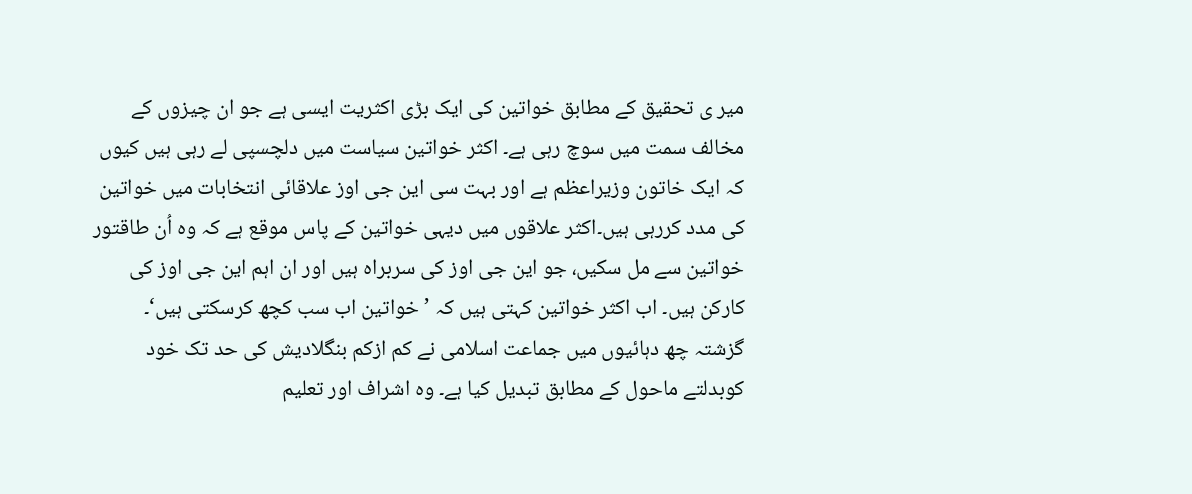میر ی تحقیق کے مطابق خواتین کی ایک بڑی اکثریت ایسی ہے جو ان چیزوں کے مخالف سمت میں سوچ رہی ہے۔ اکثر خواتین سیاست میں دلچسپی لے رہی ہیں کیوں کہ ایک خاتون وزیراعظم ہے اور بہت سی این جی اوز علاقائی انتخابات میں خواتین کی مدد کررہی ہیں۔اکثر علاقوں میں دیہی خواتین کے پاس موقع ہے کہ وہ اُن طاقتور خواتین سے مل سکیں، جو این جی اوز کی سربراہ ہیں اور ان اہم این جی اوز کی کارکن ہیں۔ اب اکثر خواتین کہتی ہیں کہ ’خواتین اب سب کچھ کرسکتی ہیں‘۔
گزشتہ چھ دہائیوں میں جماعت اسلامی نے کم ازکم بنگلادیش کی حد تک خود کوبدلتے ماحول کے مطابق تبدیل کیا ہے۔ وہ اشراف اور تعلیم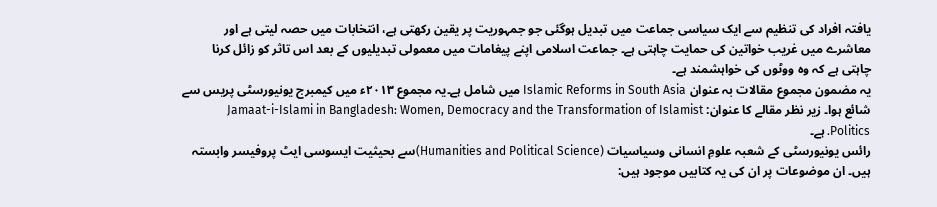یافتہ افراد کی تنظیم سے ایک سیاسی جماعت میں تبدیل ہوگئی جو جمہوریت پر یقین رکھتی ہے، انتخابات میں حصہ لیتی ہے اور معاشرے میں غریب خواتین کی حمایت چاہتی ہے۔ جماعت اسلامی اپنے پیغامات میں معمولی تبدیلیوں کے بعد اس تاثر کو زائل کرنا چاہتی ہے کہ وہ ووٹوں کی خواہشمند ہے۔
یہ مضمون مجموع مقالات بہ عنوان Islamic Reforms in South Asia میں شامل ہے۔یہ مجموع ۲۰۱۳ء میں کیمبرج یونیورسٹی پریس سے شائع ہوا۔ زیر نظر مقالے کا عنوان: Jamaat-i-Islami in Bangladesh: Women, Democracy and the Transformation of Islamist Politics. ہے۔
رائس یونیورسٹی کے شعبہ علومِ انسانی وسیاسیات (Humanities and Political Science)سے بحیثیت ایسوسی ایٹ پروفیسر وابستہ ہیں۔ ان موضوعات پر ان کی یہ کتابیں موجود ہیں: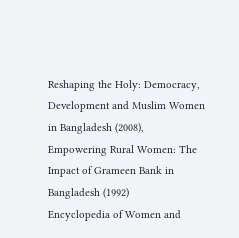Reshaping the Holy: Democracy,
Development and Muslim Women in Bangladesh (2008),
Empowering Rural Women: The Impact of Grameen Bank in Bangladesh (1992)
Encyclopedia of Women and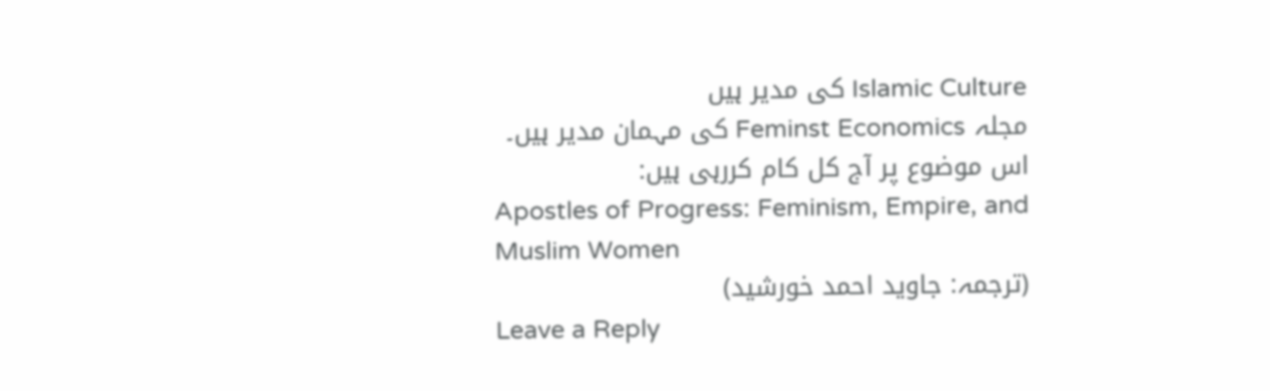Islamic Culture کی مدیر ہیں
مجلہ Feminst Economics کی مہمان مدیر ہیں۔
اس موضوع پر آج کل کام کررہی ہیں:
Apostles of Progress: Feminism, Empire, and Muslim Women
(ترجمہ: جاوید احمد خورشید)
Leave a Reply